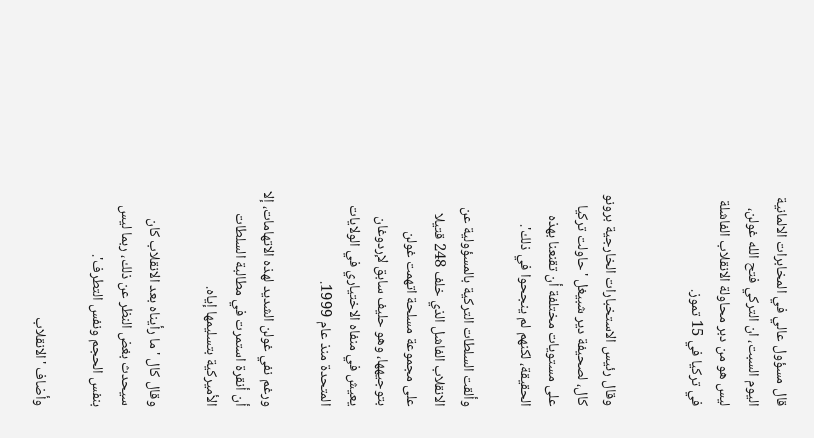قال مسؤول عالي في المخابرات الالمانية اليوم السبت، ان التركي فتح الله غولن، ليس هو من دبر محاولة الانقلاب الفاشلة في تركيا في 15 تموز.


وقال رئيس الاستخبارات الخارجية برونو كال، لصحيفة دير شبيغل 'حاولت تركيا على مستويات مختلفة أن تقنعنا بهذه الحقيقة، لكنهم لم ينجحوا في ذلك'.

وألقت السلطات التركية بالمسؤولية عن الانقلاب الفاشل الذي خلف 248 قتيلا على مجموعة مسلحة اتهمت غولن بتوجيهها، وهو حليف سابق لإردوغان يعيش في منفاه الاختياري في الولايات المتحدة منذ عام 1999.

ورغم نفي غولن الشديد لهذه الاتهامات، إلا أن أنقرة استمرت في مطالبة السلطات الأميركية بتسليمها إياه.

وقال كال 'ما رأيناه بعد الانقلاب كان سيحدث بغض النظر عن ذلك، ربما ليس بنفس الحجم ونفس التطرف'.

وأضاف 'الانقلاب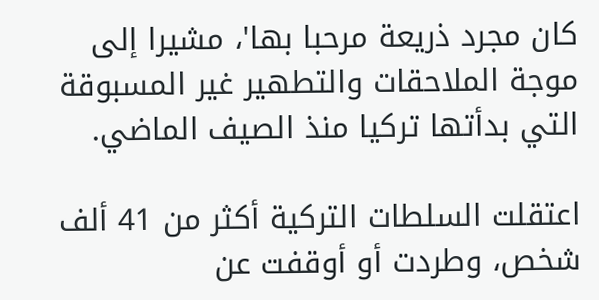كان مجرد ذريعة مرحبا بها'، مشيرا إلى موجة الملاحقات والتطهير غير المسبوقة التي بدأتها تركيا منذ الصيف الماضي.

اعتقلت السلطات التركية أكثر من 41 ألف شخص، وطردت أو أوقفت عن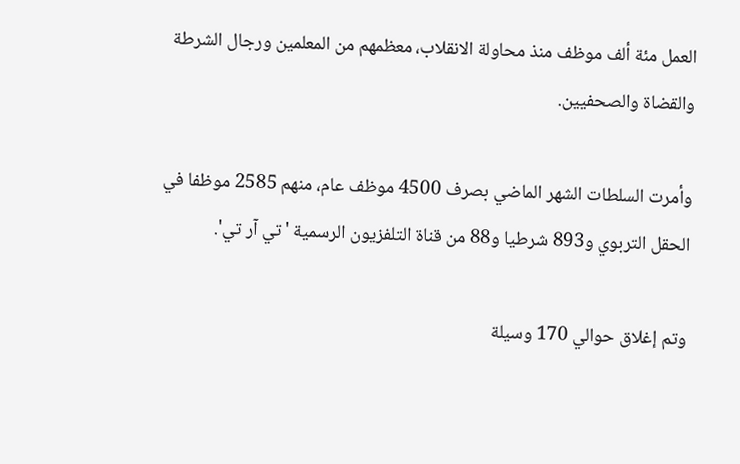العمل مئة ألف موظف منذ محاولة الانقلاب، معظمهم من المعلمين ورجال الشرطة والقضاة والصحفيين.

وأمرت السلطات الشهر الماضي بصرف 4500 موظف عام، منهم 2585 موظفا في الحقل التربوي و893 شرطيا و88 من قناة التلفزيون الرسمية 'تي آر تي'.

وتم إغلاق حوالي 170 وسيلة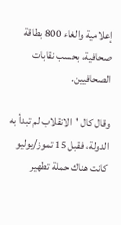إعلامية والغاء 800 بطاقة صحافية، بحسب نقابات الصحافيين.

وقال كال 'الانقلاب لم تبدأ به الدولة، فقبل 15 تموز/يوليو كانت هناك حملة تطهير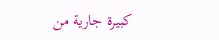كبيرة جارية من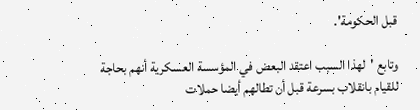قبل الحكومة'.

وتابع 'لهذا السبب اعتقد البعض في المؤسسة العسكرية أنهم بحاجة للقيام بانقلاب بسرعة قبل أن تطالهم أيضا حملات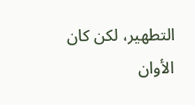التطهير، لكن كان الأوان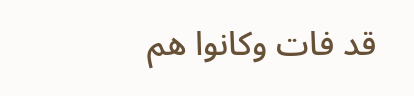قد فات وكانوا هم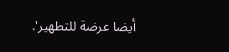أيضا عرضة للتطهير'.